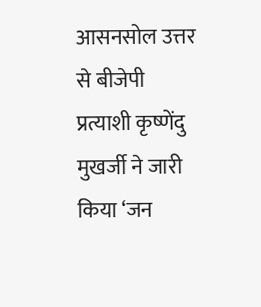आसनसोल उत्तर से बीजेपी प्रत्याशी कृष्णेंदु मुखर्जी ने जारी किया ‘जन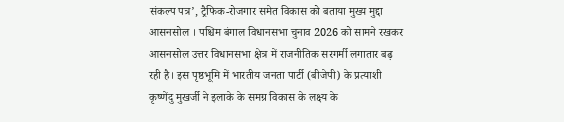संकल्प पत्र’, ट्रैफिक-रोजगार समेत विकास को बताया मुख्य मुद्दा
आसनसोल । पश्चिम बंगाल विधानसभा चुनाव 2026 को सामने रखकर आसनसोल उत्तर विधानसभा क्षेत्र में राजनीतिक सरगर्मी लगातार बढ़ रही है। इस पृष्ठभूमि में भारतीय जनता पार्टी (बीजेपी) के प्रत्याशी कृष्णेंदु मुखर्जी ने इलाके के समग्र विकास के लक्ष्य के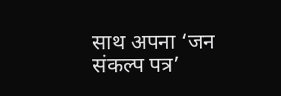साथ अपना ‘जन संकल्प पत्र’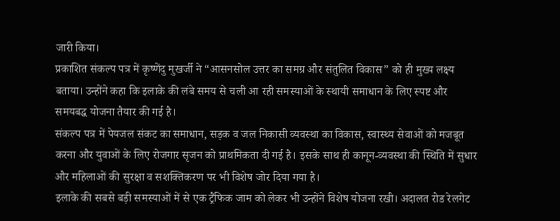जारी किया।
प्रकाशित संकल्प पत्र में कृष्णेंदु मुखर्जी ने “आसनसोल उत्तर का समग्र और संतुलित विकास” को ही मुख्य लक्ष्य बताया। उन्होंने कहा कि इलाके की लंबे समय से चली आ रही समस्याओं के स्थायी समाधान के लिए स्पष्ट और समयबद्ध योजना तैयार की गई है।
संकल्प पत्र में पेयजल संकट का समाधान, सड़क व जल निकासी व्यवस्था का विकास, स्वास्थ्य सेवाओं को मजबूत करना और युवाओं के लिए रोजगार सृजन को प्राथमिकता दी गई है। इसके साथ ही कानून-व्यवस्था की स्थिति में सुधार और महिलाओं की सुरक्षा व सशक्तिकरण पर भी विशेष जोर दिया गया है।
इलाके की सबसे बड़ी समस्याओं में से एक ट्रैफिक जाम को लेकर भी उन्होंने विशेष योजना रखी। अदालत रोड रेलगेट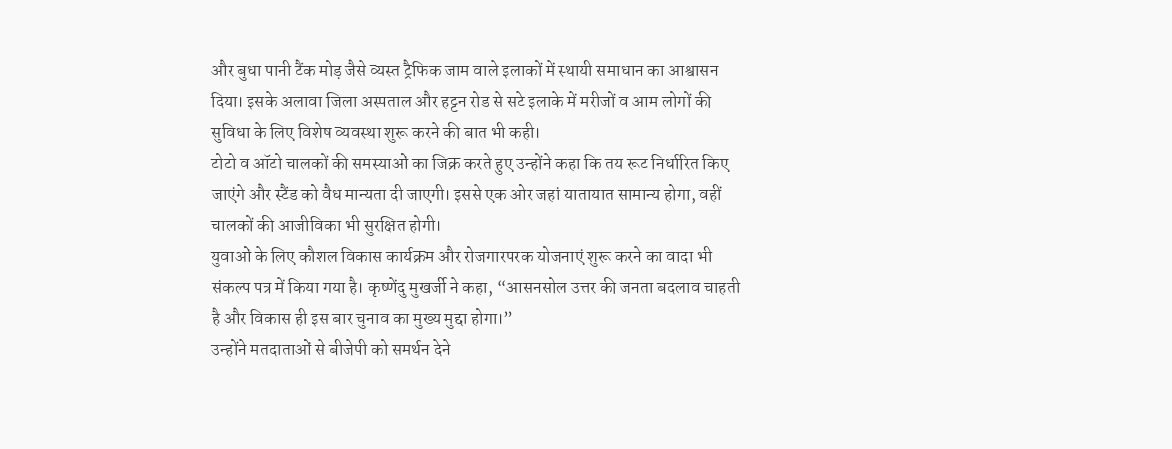और बुधा पानी टैंक मोड़ जैसे व्यस्त ट्रैफिक जाम वाले इलाकों में स्थायी समाधान का आश्वासन दिया। इसके अलावा जिला अस्पताल और हट्टन रोड से सटे इलाके में मरीजों व आम लोगों की सुविधा के लिए विशेष व्यवस्था शुरू करने की बात भी कही।
टोटो व ऑटो चालकों की समस्याओं का जिक्र करते हुए उन्होंने कहा कि तय रूट निर्धारित किए जाएंगे और स्टैंड को वैध मान्यता दी जाएगी। इससे एक ओर जहां यातायात सामान्य होगा, वहीं चालकों की आजीविका भी सुरक्षित होगी।
युवाओं के लिए कौशल विकास कार्यक्रम और रोजगारपरक योजनाएं शुरू करने का वादा भी संकल्प पत्र में किया गया है। कृष्णेंदु मुखर्जी ने कहा, “आसनसोल उत्तर की जनता बदलाव चाहती है और विकास ही इस बार चुनाव का मुख्य मुद्दा होगा।”
उन्होंने मतदाताओं से बीजेपी को समर्थन देने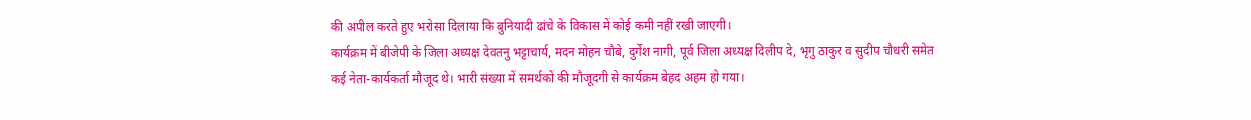की अपील करते हुए भरोसा दिलाया कि बुनियादी ढांचे के विकास में कोई कमी नहीं रखी जाएगी।
कार्यक्रम में बीजेपी के जिला अध्यक्ष देवतनु भट्टाचार्य, मदन मोहन चौबे, दुर्गेश नागी, पूर्व जिला अध्यक्ष दिलीप दे, भृगु ठाकुर व सुदीप चौधरी समेत कई नेता-कार्यकर्ता मौजूद थे। भारी संख्या में समर्थकों की मौजूदगी से कार्यक्रम बेहद अहम हो गया।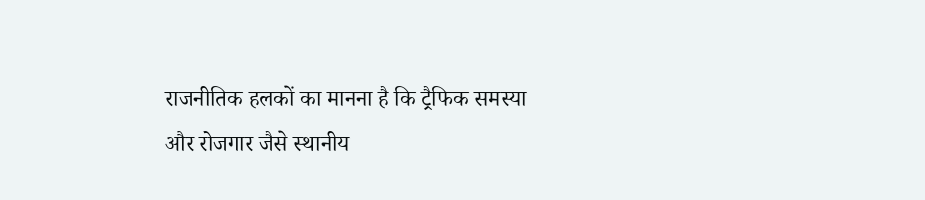राजनीतिक हलकों का मानना है कि ट्रैफिक समस्या और रोजगार जैसे स्थानीय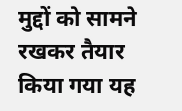मुद्दों को सामने रखकर तैयार किया गया यह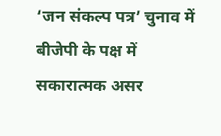‘जन संकल्प पत्र’ चुनाव में बीजेपी के पक्ष में सकारात्मक असर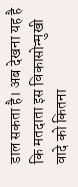डाल सकता है। अब देखना यह है कि मतदाता इस विकासोन्मुखी वादे को कितना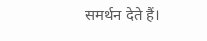समर्थन देते हैं।